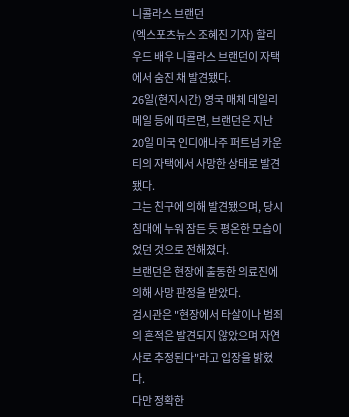니콜라스 브랜던
(엑스포츠뉴스 조혜진 기자) 할리우드 배우 니콜라스 브랜던이 자택에서 숨진 채 발견됐다.
26일(현지시간) 영국 매체 데일리메일 등에 따르면, 브랜던은 지난 20일 미국 인디애나주 퍼트넘 카운티의 자택에서 사망한 상태로 발견됐다.
그는 친구에 의해 발견됐으며, 당시 침대에 누워 잠든 듯 평온한 모습이었던 것으로 전해졌다.
브랜던은 현장에 출동한 의료진에 의해 사망 판정을 받았다.
검시관은 "현장에서 타살이나 범죄의 흔적은 발견되지 않았으며 자연사로 추정된다"라고 입장을 밝혔다.
다만 정확한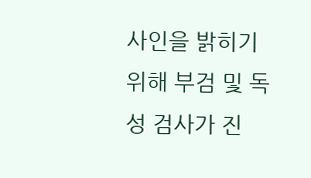사인을 밝히기 위해 부검 및 독성 검사가 진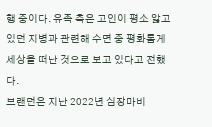행 중이다. 유족 측은 고인이 평소 앓고 있던 지병과 관련해 수면 중 평화롭게 세상을 떠난 것으로 보고 있다고 전했다.
브랜던은 지난 2022년 심장마비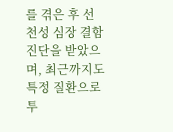를 겪은 후 선천성 심장 결함 진단을 받았으며, 최근까지도 특정 질환으로 투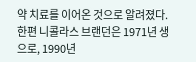약 치료를 이어온 것으로 알려졌다.
한편 니콜라스 브랜던은 1971년 생으로, 1990년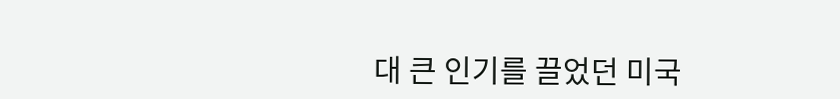대 큰 인기를 끌었던 미국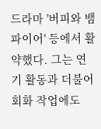드라마 '버피와 뱀파이어' 등에서 활약했다. 그는 연기 활동과 더불어 회화 작업에도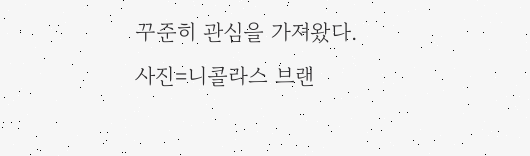꾸준히 관심을 가져왔다.
사진=니콜라스 브랜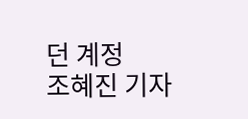던 계정
조혜진 기자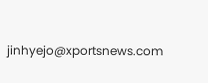jinhyejo@xportsnews.com